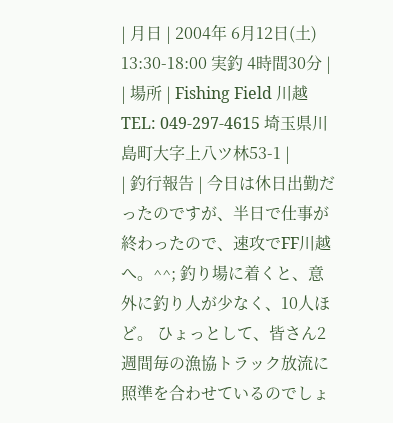| 月日 | 2004年 6月12日(土) 13:30-18:00 実釣 4時間30分 |
| 場所 | Fishing Field 川越 TEL: 049-297-4615 埼玉県川島町大字上八ツ林53-1 |
| 釣行報告 | 今日は休日出勤だったのですが、半日で仕事が終わったので、速攻でFF川越へ。^^; 釣り場に着くと、意外に釣り人が少なく、10人ほど。 ひょっとして、皆さん2週間毎の漁協トラック放流に照準を合わせているのでしょ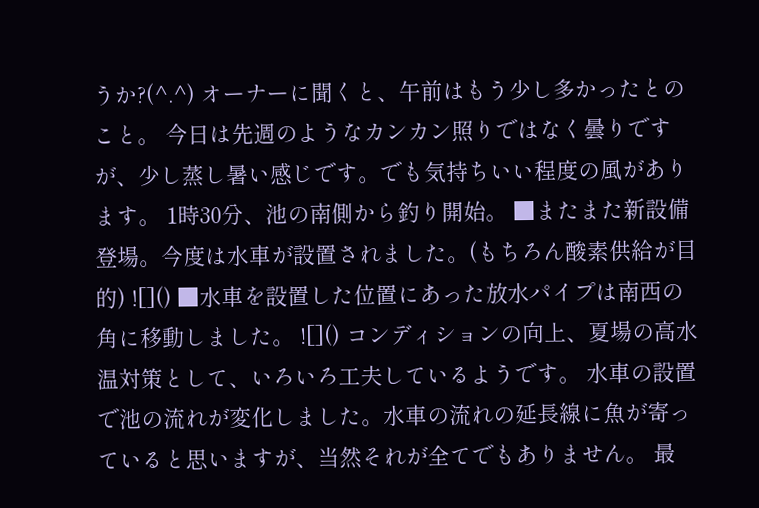うか?(^.^) オーナーに聞くと、午前はもう少し多かったとのこと。 今日は先週のようなカンカン照りではなく曇りですが、少し蒸し暑い感じです。でも気持ちいい程度の風があります。 1時30分、池の南側から釣り開始。 ■またまた新設備登場。今度は水車が設置されました。(もちろん酸素供給が目的) ![]() ■水車を設置した位置にあった放水パイプは南西の角に移動しました。 ![]() コンディションの向上、夏場の高水温対策として、いろいろ工夫しているようです。 水車の設置で池の流れが変化しました。水車の流れの延長線に魚が寄っていると思いますが、当然それが全てでもありません。 最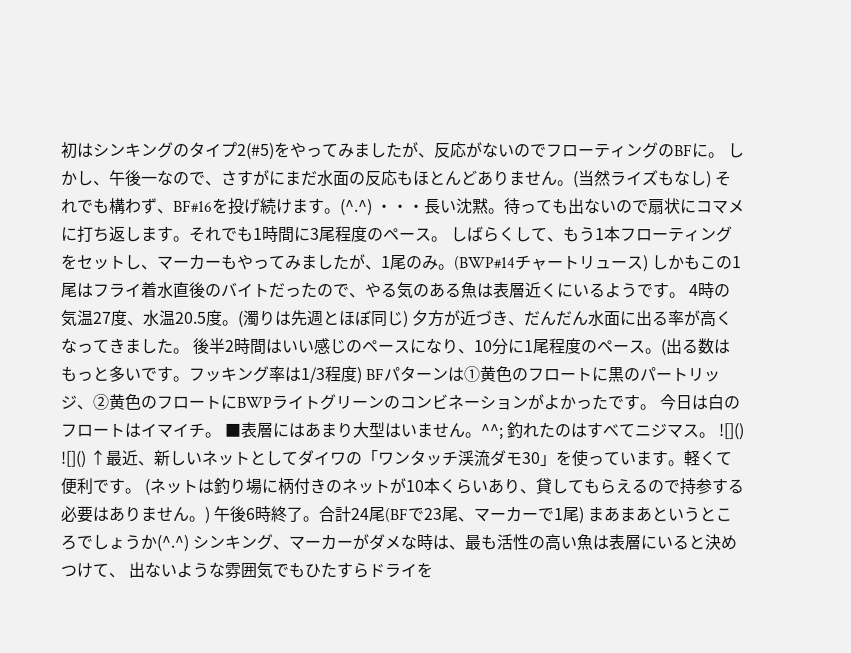初はシンキングのタイプ2(#5)をやってみましたが、反応がないのでフローティングのBFに。 しかし、午後一なので、さすがにまだ水面の反応もほとんどありません。(当然ライズもなし) それでも構わず、BF#16を投げ続けます。(^.^) ・・・長い沈黙。待っても出ないので扇状にコマメに打ち返します。それでも1時間に3尾程度のペース。 しばらくして、もう1本フローティングをセットし、マーカーもやってみましたが、1尾のみ。(BWP#14チャートリュース) しかもこの1尾はフライ着水直後のバイトだったので、やる気のある魚は表層近くにいるようです。 4時の気温27度、水温20.5度。(濁りは先週とほぼ同じ) 夕方が近づき、だんだん水面に出る率が高くなってきました。 後半2時間はいい感じのペースになり、10分に1尾程度のペース。(出る数はもっと多いです。フッキング率は1/3程度) BFパターンは①黄色のフロートに黒のパートリッジ、②黄色のフロートにBWPライトグリーンのコンビネーションがよかったです。 今日は白のフロートはイマイチ。 ■表層にはあまり大型はいません。^^; 釣れたのはすべてニジマス。 ![]() ![]() ↑最近、新しいネットとしてダイワの「ワンタッチ渓流ダモ30」を使っています。軽くて便利です。 (ネットは釣り場に柄付きのネットが10本くらいあり、貸してもらえるので持参する必要はありません。) 午後6時終了。合計24尾(BFで23尾、マーカーで1尾) まあまあというところでしょうか(^.^) シンキング、マーカーがダメな時は、最も活性の高い魚は表層にいると決めつけて、 出ないような雰囲気でもひたすらドライを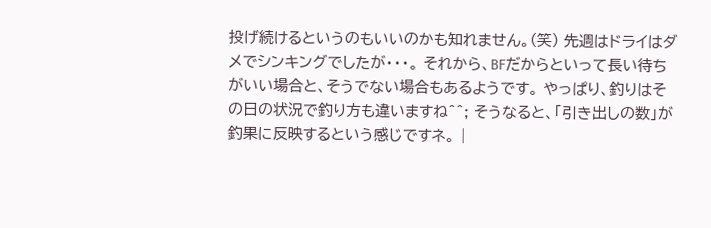投げ続けるというのもいいのかも知れません。(笑) 先週はドライはダメでシンキングでしたが・・・。 それから、BFだからといって長い待ちがいい場合と、そうでない場合もあるようです。 やっぱり、釣りはその日の状況で釣り方も違いますね^^; そうなると、「引き出しの数」が釣果に反映するという感じですネ。 |